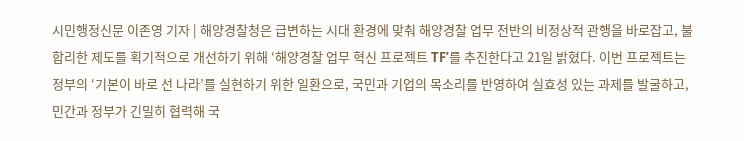시민행정신문 이존영 기자 | 해양경찰청은 급변하는 시대 환경에 맞춰 해양경찰 업무 전반의 비정상적 관행을 바로잡고, 불합리한 제도를 획기적으로 개선하기 위해 ‘해양경찰 업무 혁신 프로젝트 TF’를 추진한다고 21일 밝혔다. 이번 프로젝트는 정부의 ‘기본이 바로 선 나라’를 실현하기 위한 일환으로, 국민과 기업의 목소리를 반영하여 실효성 있는 과제를 발굴하고, 민간과 정부가 긴밀히 협력해 국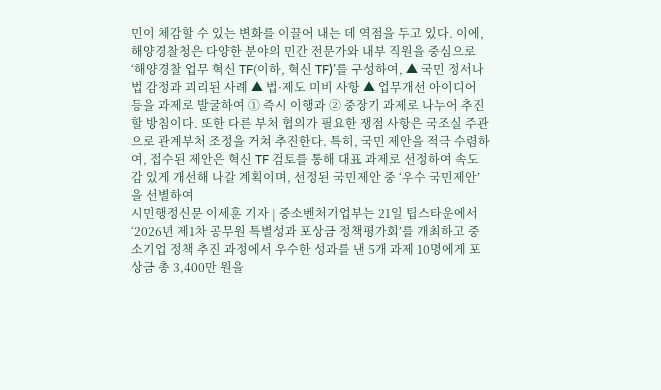민이 체감할 수 있는 변화를 이끌어 내는 데 역점을 두고 있다. 이에, 해양경찰청은 다양한 분야의 민간 전문가와 내부 직원을 중심으로 ‘해양경찰 업무 혁신 TF(이하, 혁신 TF)’를 구성하여, ▲ 국민 정서나 법 감정과 괴리된 사례 ▲ 법·제도 미비 사항 ▲ 업무개선 아이디어 등을 과제로 발굴하여 ① 즉시 이행과 ② 중장기 과제로 나누어 추진할 방침이다. 또한 다른 부처 협의가 필요한 쟁점 사항은 국조실 주관으로 관계부처 조정을 거쳐 추진한다. 특히, 국민 제안을 적극 수렴하여, 접수된 제안은 혁신 TF 검토를 통해 대표 과제로 선정하여 속도감 있게 개선해 나갈 계획이며, 선정된 국민제안 중 ‘우수 국민제안’을 선별하여
시민행정신문 이세훈 기자 | 중소벤처기업부는 21일 팁스타운에서 ‘2026년 제1차 공무원 특별성과 포상금 정책평가회’를 개최하고 중소기업 정책 추진 과정에서 우수한 성과를 낸 5개 과제 10명에게 포상금 총 3,400만 원을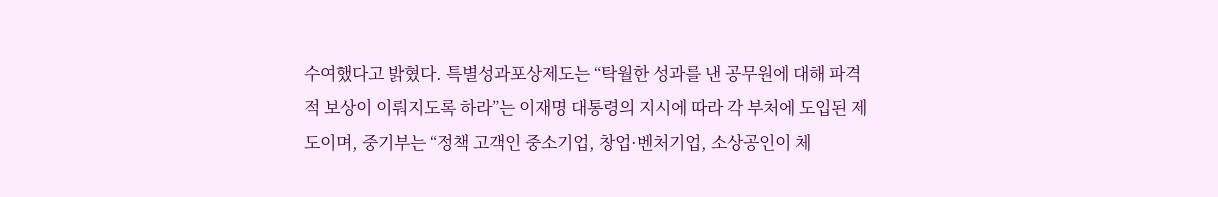수여했다고 밝혔다. 특별성과포상제도는 “탁월한 성과를 낸 공무원에 대해 파격적 보상이 이뤄지도록 하라”는 이재명 대통령의 지시에 따라 각 부처에 도입된 제도이며, 중기부는 “정책 고객인 중소기업, 창업·벤처기업, 소상공인이 체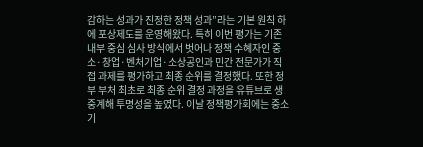감하는 성과가 진정한 정책 성과”라는 기본 원칙 하에 포상제도를 운영해왔다. 특히 이번 평가는 기존 내부 중심 심사 방식에서 벗어나 정책 수혜자인 중소·창업·벤처기업·소상공인과 민간 전문가가 직접 과제를 평가하고 최종 순위를 결정했다. 또한 정부 부처 최초로 최종 순위 결정 과정을 유튜브로 생중계해 투명성을 높였다. 이날 정책평가회에는 중소기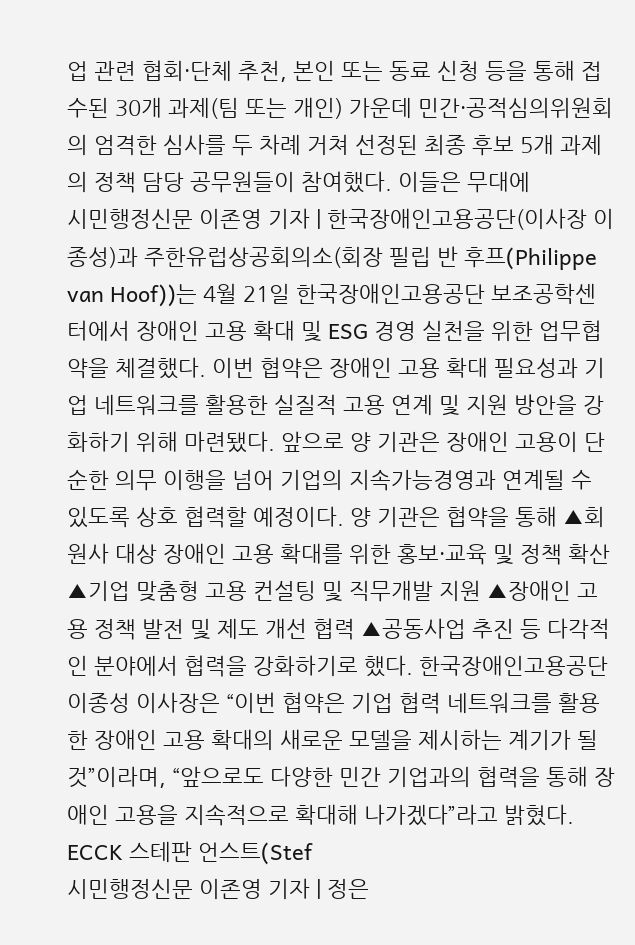업 관련 협회·단체 추천, 본인 또는 동료 신청 등을 통해 접수된 30개 과제(팀 또는 개인) 가운데 민간·공적심의위원회의 엄격한 심사를 두 차례 거쳐 선정된 최종 후보 5개 과제의 정책 담당 공무원들이 참여했다. 이들은 무대에
시민행정신문 이존영 기자 | 한국장애인고용공단(이사장 이종성)과 주한유럽상공회의소(회장 필립 반 후프(Philippe van Hoof))는 4월 21일 한국장애인고용공단 보조공학센터에서 장애인 고용 확대 및 ESG 경영 실천을 위한 업무협약을 체결했다. 이번 협약은 장애인 고용 확대 필요성과 기업 네트워크를 활용한 실질적 고용 연계 및 지원 방안을 강화하기 위해 마련됐다. 앞으로 양 기관은 장애인 고용이 단순한 의무 이행을 넘어 기업의 지속가능경영과 연계될 수 있도록 상호 협력할 예정이다. 양 기관은 협약을 통해 ▲회원사 대상 장애인 고용 확대를 위한 홍보·교육 및 정책 확산 ▲기업 맞춤형 고용 컨설팅 및 직무개발 지원 ▲장애인 고용 정책 발전 및 제도 개선 협력 ▲공동사업 추진 등 다각적인 분야에서 협력을 강화하기로 했다. 한국장애인고용공단 이종성 이사장은 “이번 협약은 기업 협력 네트워크를 활용한 장애인 고용 확대의 새로운 모델을 제시하는 계기가 될 것”이라며, “앞으로도 다양한 민간 기업과의 협력을 통해 장애인 고용을 지속적으로 확대해 나가겠다”라고 밝혔다. ECCK 스테판 언스트(Stef
시민행정신문 이존영 기자 | 정은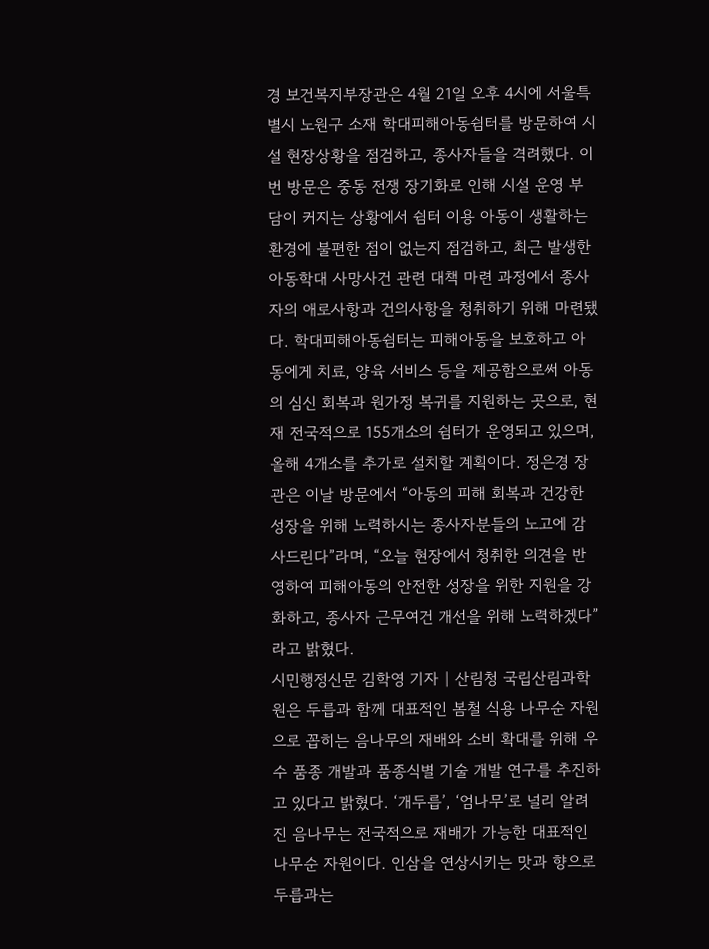경 보건복지부장관은 4월 21일 오후 4시에 서울특별시 노원구 소재 학대피해아동쉼터를 방문하여 시설 현장상황을 점검하고, 종사자들을 격려했다. 이번 방문은 중동 전쟁 장기화로 인해 시설 운영 부담이 커지는 상황에서 쉼터 이용 아동이 생활하는 환경에 불편한 점이 없는지 점검하고, 최근 발생한 아동학대 사망사건 관련 대책 마련 과정에서 종사자의 애로사항과 건의사항을 청취하기 위해 마련됐다. 학대피해아동쉼터는 피해아동을 보호하고 아동에게 치료, 양육 서비스 등을 제공함으로써 아동의 심신 회복과 원가정 복귀를 지원하는 곳으로, 현재 전국적으로 155개소의 쉼터가 운영되고 있으며, 올해 4개소를 추가로 설치할 계획이다. 정은경 장관은 이날 방문에서 “아동의 피해 회복과 건강한 성장을 위해 노력하시는 종사자분들의 노고에 감사드린다”라며, “오늘 현장에서 청취한 의견을 반영하여 피해아동의 안전한 성장을 위한 지원을 강화하고, 종사자 근무여건 개선을 위해 노력하겠다”라고 밝혔다.
시민행정신문 김학영 기자 | 산림청 국립산림과학원은 두릅과 함께 대표적인 봄철 식용 나무순 자원으로 꼽히는 음나무의 재배와 소비 확대를 위해 우수 품종 개발과 품종식별 기술 개발 연구를 추진하고 있다고 밝혔다. ‘개두릅’, ‘엄나무’로 널리 알려진 음나무는 전국적으로 재배가 가능한 대표적인 나무순 자원이다. 인삼을 연상시키는 맛과 향으로 두릅과는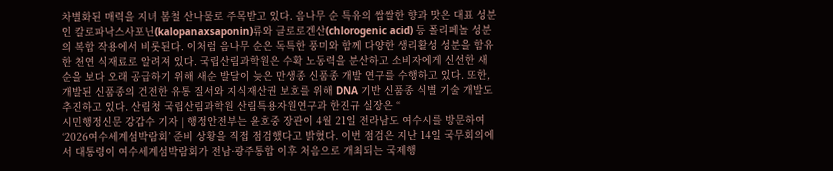차별화된 매력을 지녀 봄철 산나물로 주목받고 있다. 음나무 순 특유의 쌉쌀한 향과 맛은 대표 성분인 칼로파낙스사포닌(kalopanaxsaponin)류와 클로로겐산(chlorogenic acid) 등 폴리페놀 성분의 복합 작용에서 비롯된다. 이처럼 음나무 순은 독특한 풍미와 함께 다양한 생리활성 성분을 함유한 천연 식재료로 알려져 있다. 국립산림과학원은 수확 노동력을 분산하고 소비자에게 신선한 새순을 보다 오래 공급하기 위해 새순 발달이 늦은 만생종 신품종 개발 연구를 수행하고 있다. 또한, 개발된 신품종의 건전한 유통 질서와 지식재산권 보호를 위해 DNA 기반 신품종 식별 기술 개발도 추진하고 있다. 산림청 국립산림과학원 산림특용자원연구과 한진규 실장은 “
시민행정신문 강갑수 기자 | 행정안전부는 윤호중 장관이 4월 21일 전라남도 여수시를 방문하여 ‘2026여수세계섬박람회’ 준비 상황을 직접 점검했다고 밝혔다. 이번 점검은 지난 14일 국무회의에서 대통령이 여수세계섬박람회가 전남·광주통합 이후 처음으로 개최되는 국제행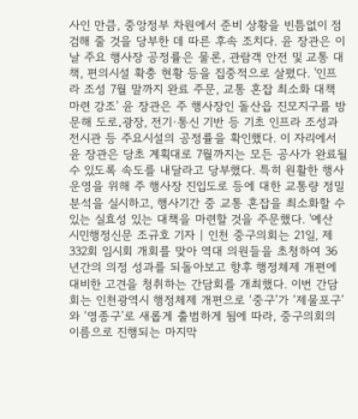사인 만큼, 중앙정부 차원에서 준비 상황을 빈틈없이 점검해 줄 것을 당부한 데 따른 후속 조치다. 윤 장관은 이날 주요 행사장 공정률은 물론, 관람객 안전 및 교통 대책, 편의시설 확충 현황 등을 집중적으로 살폈다. '인프라 조성 7월 말까지 완료 주문, 교통 혼잡 최소화 대책 마련 강조' 윤 장관은 주 행사장인 돌산읍 진모지구를 방문해 도로․광장, 전기·통신 기반 등 기초 인프라 조성과 전시관 등 주요시설의 공정률을 확인했다. 이 자리에서 윤 장관은 당초 계획대로 7월까지는 모든 공사가 완료될 수 있도록 속도를 내달라고 당부했다. 특히 원활한 행사 운영을 위해 주 행사장 진입도로 등에 대한 교통량 정밀분석을 실시하고, 행사기간 중 교통 혼잡을 최소화할 수 있는 실효성 있는 대책을 마련할 것을 주문했다. '예산
시민행정신문 조규호 기자 | 인천 중구의회는 21일, 제332회 임시회 개회를 맞아 역대 의원들을 초청하여 36년간의 의정 성과를 되돌아보고 향후 행정체제 개편에 대비한 고견을 청취하는 간담회를 개최했다. 이번 간담회는 인천광역시 행정체제 개편으로 ‘중구’가 ‘제물포구’와 ‘영종구’로 새롭게 출범하게 됨에 따라, 중구의회의 이름으로 진행되는 마지막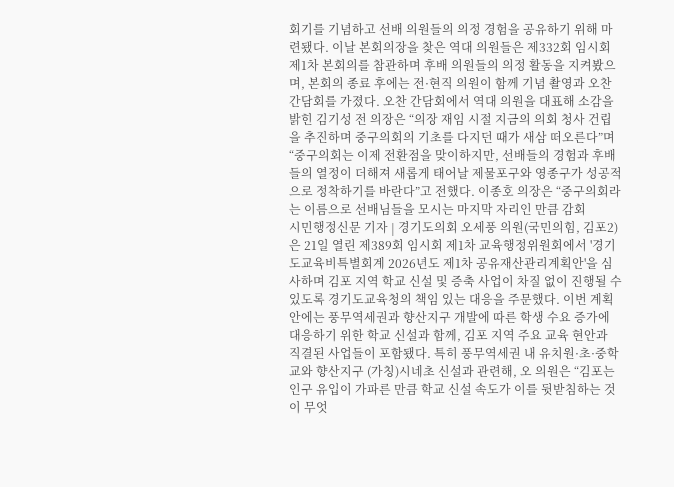회기를 기념하고 선배 의원들의 의정 경험을 공유하기 위해 마련됐다. 이날 본회의장을 찾은 역대 의원들은 제332회 임시회 제1차 본회의를 참관하며 후배 의원들의 의정 활동을 지켜봤으며, 본회의 종료 후에는 전·현직 의원이 함께 기념 촬영과 오찬 간담회를 가졌다. 오찬 간담회에서 역대 의원을 대표해 소감을 밝힌 김기성 전 의장은 “의장 재임 시절 지금의 의회 청사 건립을 추진하며 중구의회의 기초를 다지던 때가 새삼 떠오른다”며 “중구의회는 이제 전환점을 맞이하지만, 선배들의 경험과 후배들의 열정이 더해져 새롭게 태어날 제물포구와 영종구가 성공적으로 정착하기를 바란다”고 전했다. 이종호 의장은 “중구의회라는 이름으로 선배님들을 모시는 마지막 자리인 만큼 감회
시민행정신문 기자 | 경기도의회 오세풍 의원(국민의힘, 김포2)은 21일 열린 제389회 임시회 제1차 교육행정위원회에서 '경기도교육비특별회계 2026년도 제1차 공유재산관리계획안'을 심사하며 김포 지역 학교 신설 및 증축 사업이 차질 없이 진행될 수 있도록 경기도교육청의 책임 있는 대응을 주문했다. 이번 계획안에는 풍무역세권과 향산지구 개발에 따른 학생 수요 증가에 대응하기 위한 학교 신설과 함께, 김포 지역 주요 교육 현안과 직결된 사업들이 포함됐다. 특히 풍무역세권 내 유치원·초·중학교와 향산지구 (가칭)시네초 신설과 관련해, 오 의원은 “김포는 인구 유입이 가파른 만큼 학교 신설 속도가 이를 뒷받침하는 것이 무엇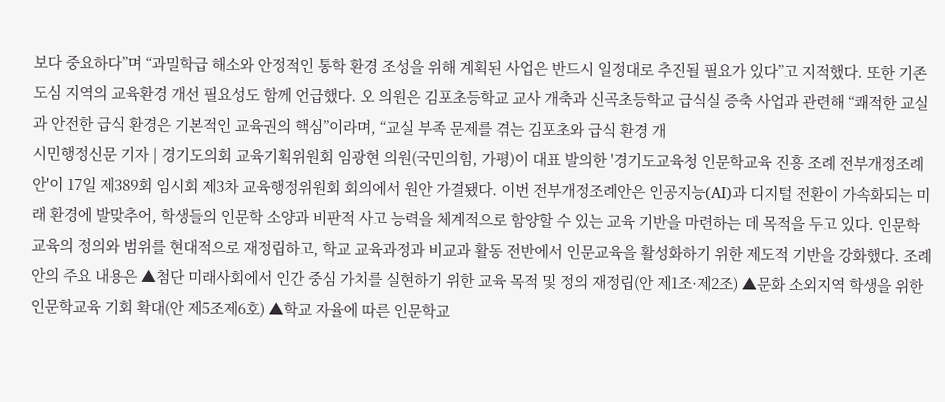보다 중요하다”며 “과밀학급 해소와 안정적인 통학 환경 조성을 위해 계획된 사업은 반드시 일정대로 추진될 필요가 있다”고 지적했다. 또한 기존 도심 지역의 교육환경 개선 필요성도 함께 언급했다. 오 의원은 김포초등학교 교사 개축과 신곡초등학교 급식실 증축 사업과 관련해 “쾌적한 교실과 안전한 급식 환경은 기본적인 교육권의 핵심”이라며, “교실 부족 문제를 겪는 김포초와 급식 환경 개
시민행정신문 기자 | 경기도의회 교육기획위원회 임광현 의원(국민의힘, 가평)이 대표 발의한 '경기도교육청 인문학교육 진흥 조례 전부개정조례안'이 17일 제389회 임시회 제3차 교육행정위원회 회의에서 원안 가결됐다. 이번 전부개정조례안은 인공지능(AI)과 디지털 전환이 가속화되는 미래 환경에 발맞추어, 학생들의 인문학 소양과 비판적 사고 능력을 체계적으로 함양할 수 있는 교육 기반을 마련하는 데 목적을 두고 있다. 인문학교육의 정의와 범위를 현대적으로 재정립하고, 학교 교육과정과 비교과 활동 전반에서 인문교육을 활성화하기 위한 제도적 기반을 강화했다. 조례안의 주요 내용은 ▲첨단 미래사회에서 인간 중심 가치를 실현하기 위한 교육 목적 및 정의 재정립(안 제1조·제2조) ▲문화 소외지역 학생을 위한 인문학교육 기회 확대(안 제5조제6호) ▲학교 자율에 따른 인문학교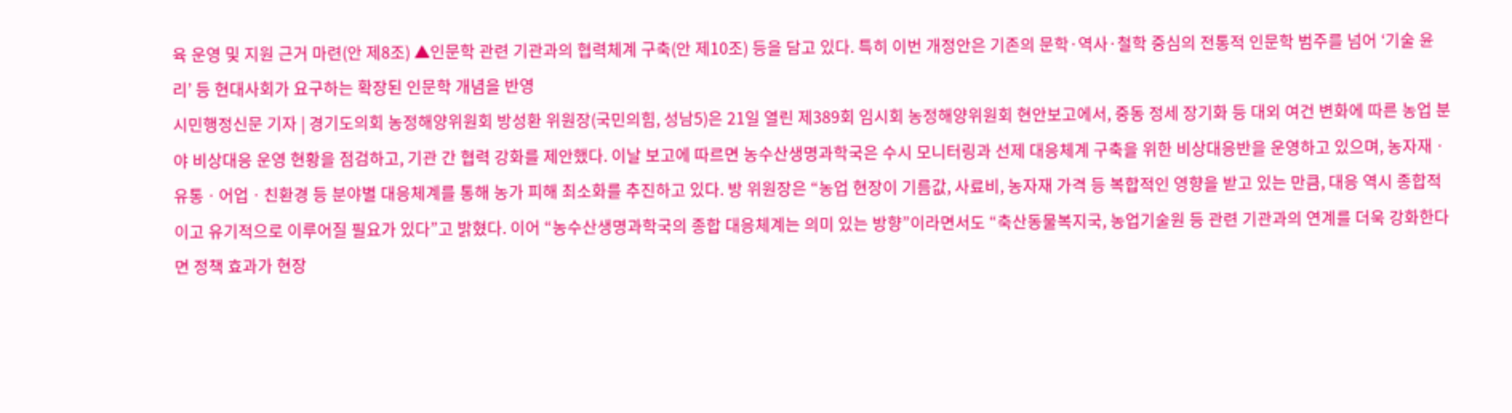육 운영 및 지원 근거 마련(안 제8조) ▲인문학 관련 기관과의 협력체계 구축(안 제10조) 등을 담고 있다. 특히 이번 개정안은 기존의 문학·역사·철학 중심의 전통적 인문학 범주를 넘어 ‘기술 윤리’ 등 현대사회가 요구하는 확장된 인문학 개념을 반영
시민행정신문 기자 | 경기도의회 농정해양위원회 방성환 위원장(국민의힘, 성남5)은 21일 열린 제389회 임시회 농정해양위원회 현안보고에서, 중동 정세 장기화 등 대외 여건 변화에 따른 농업 분야 비상대응 운영 현황을 점검하고, 기관 간 협력 강화를 제안했다. 이날 보고에 따르면 농수산생명과학국은 수시 모니터링과 선제 대응체계 구축을 위한 비상대응반을 운영하고 있으며, 농자재ㆍ유통ㆍ어업ㆍ친환경 등 분야별 대응체계를 통해 농가 피해 최소화를 추진하고 있다. 방 위원장은 “농업 현장이 기름값, 사료비, 농자재 가격 등 복합적인 영향을 받고 있는 만큼, 대응 역시 종합적이고 유기적으로 이루어질 필요가 있다”고 밝혔다. 이어 “농수산생명과학국의 종합 대응체계는 의미 있는 방향”이라면서도 “축산동물복지국, 농업기술원 등 관련 기관과의 연계를 더욱 강화한다면 정책 효과가 현장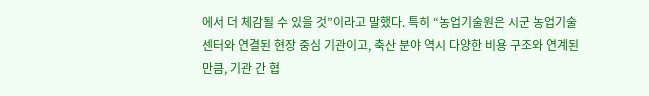에서 더 체감될 수 있을 것”이라고 말했다. 특히 “농업기술원은 시군 농업기술센터와 연결된 현장 중심 기관이고, 축산 분야 역시 다양한 비용 구조와 연계된 만큼, 기관 간 협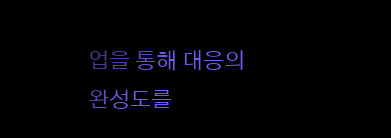업을 통해 대응의 완성도를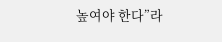높여야 한다”라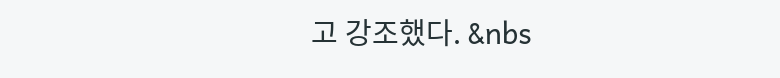고 강조했다. &nbs